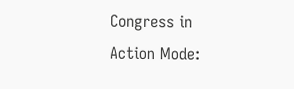Congress in Action Mode: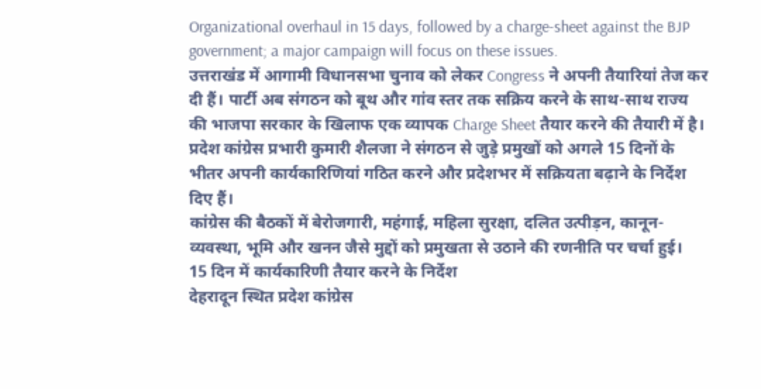Organizational overhaul in 15 days, followed by a charge-sheet against the BJP government; a major campaign will focus on these issues.
उत्तराखंड में आगामी विधानसभा चुनाव को लेकर Congress ने अपनी तैयारियां तेज कर दी हैं। पार्टी अब संगठन को बूथ और गांव स्तर तक सक्रिय करने के साथ-साथ राज्य की भाजपा सरकार के खिलाफ एक व्यापक Charge Sheet तैयार करने की तैयारी में है। प्रदेश कांग्रेस प्रभारी कुमारी शैलजा ने संगठन से जुड़े प्रमुखों को अगले 15 दिनों के भीतर अपनी कार्यकारिणियां गठित करने और प्रदेशभर में सक्रियता बढ़ाने के निर्देश दिए हैं।
कांग्रेस की बैठकों में बेरोजगारी, महंगाई, महिला सुरक्षा, दलित उत्पीड़न, कानून-व्यवस्था, भूमि और खनन जैसे मुद्दों को प्रमुखता से उठाने की रणनीति पर चर्चा हुई।
15 दिन में कार्यकारिणी तैयार करने के निर्देश
देहरादून स्थित प्रदेश कांग्रेस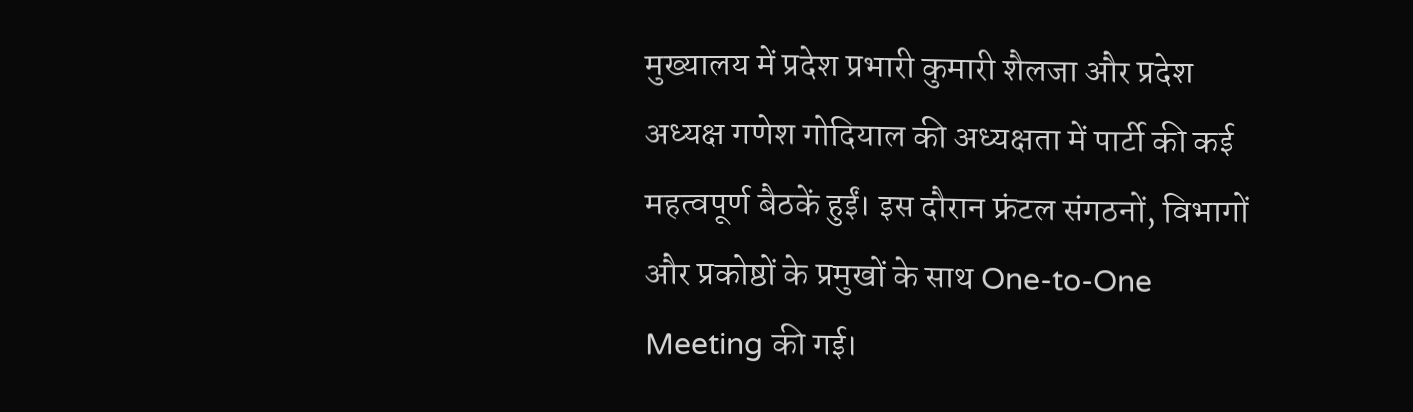मुख्यालय में प्रदेश प्रभारी कुमारी शैलजा और प्रदेश अध्यक्ष गणेश गोदियाल की अध्यक्षता में पार्टी की कई महत्वपूर्ण बैठकें हुईं। इस दौरान फ्रंटल संगठनों, विभागों और प्रकोष्ठों के प्रमुखों के साथ One-to-One Meeting की गई।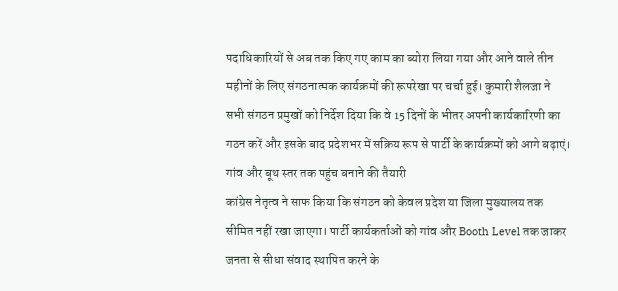पदाधिकारियों से अब तक किए गए काम का ब्योरा लिया गया और आने वाले तीन महीनों के लिए संगठनात्मक कार्यक्रमों की रूपरेखा पर चर्चा हुई। कुमारी शैलजा ने सभी संगठन प्रमुखों को निर्देश दिया कि वे 15 दिनों के भीतर अपनी कार्यकारिणी का गठन करें और इसके बाद प्रदेशभर में सक्रिय रूप से पार्टी के कार्यक्रमों को आगे बढ़ाएं।
गांव और बूथ स्तर तक पहुंच बनाने की तैयारी
कांग्रेस नेतृत्व ने साफ किया कि संगठन को केवल प्रदेश या जिला मुख्यालय तक सीमित नहीं रखा जाएगा। पार्टी कार्यकर्ताओं को गांव और Booth Level तक जाकर जनता से सीधा संवाद स्थापित करने के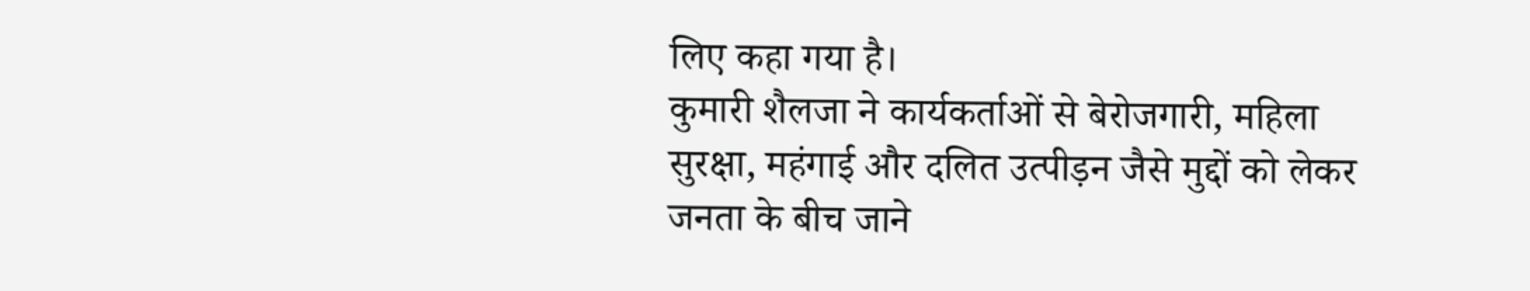लिए कहा गया है।
कुमारी शैलजा ने कार्यकर्ताओं से बेरोजगारी, महिला सुरक्षा, महंगाई और दलित उत्पीड़न जैसे मुद्दों को लेकर जनता के बीच जाने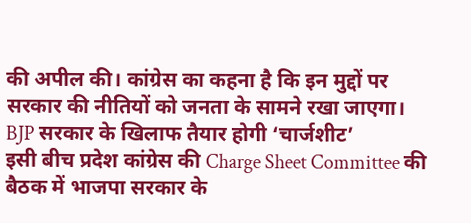की अपील की। कांग्रेस का कहना है कि इन मुद्दों पर सरकार की नीतियों को जनता के सामने रखा जाएगा।
BJP सरकार के खिलाफ तैयार होगी ‘चार्जशीट’
इसी बीच प्रदेश कांग्रेस की Charge Sheet Committee की बैठक में भाजपा सरकार के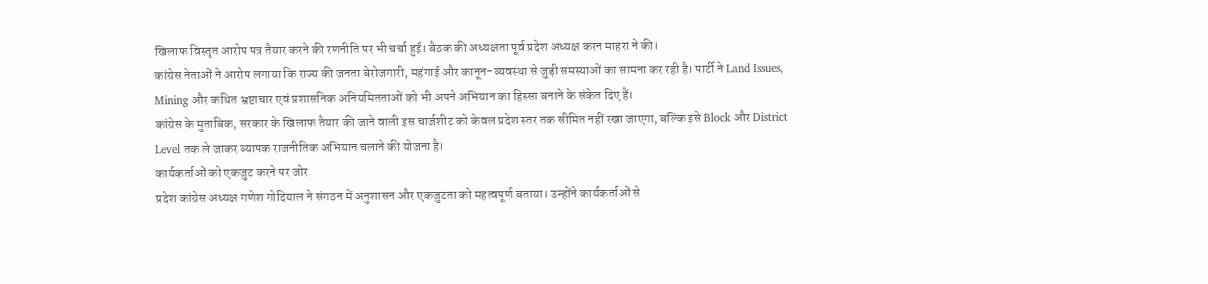खिलाफ विस्तृत आरोप पत्र तैयार करने की रणनीति पर भी चर्चा हुई। बैठक की अध्यक्षता पूर्व प्रदेश अध्यक्ष करन माहरा ने की।
कांग्रेस नेताओं ने आरोप लगाया कि राज्य की जनता बेरोजगारी, महंगाई और कानून-व्यवस्था से जुड़ी समस्याओं का सामना कर रही है। पार्टी ने Land Issues, Mining और कथित भ्रष्टाचार एवं प्रशासनिक अनियमितताओं को भी अपने अभियान का हिस्सा बनाने के संकेत दिए हैं।
कांग्रेस के मुताबिक, सरकार के खिलाफ तैयार की जाने वाली इस चार्जशीट को केवल प्रदेश स्तर तक सीमित नहीं रखा जाएगा, बल्कि इसे Block और District Level तक ले जाकर व्यापक राजनीतिक अभियान चलाने की योजना है।
कार्यकर्ताओं को एकजुट करने पर जोर
प्रदेश कांग्रेस अध्यक्ष गणेश गोदियाल ने संगठन में अनुशासन और एकजुटता को महत्वपूर्ण बताया। उन्होंने कार्यकर्ताओं से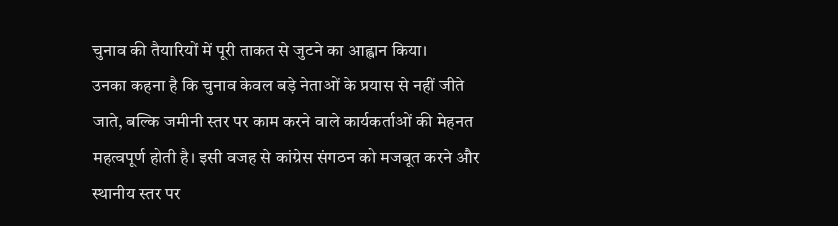चुनाव की तैयारियों में पूरी ताकत से जुटने का आह्वान किया।
उनका कहना है कि चुनाव केवल बड़े नेताओं के प्रयास से नहीं जीते जाते, बल्कि जमीनी स्तर पर काम करने वाले कार्यकर्ताओं की मेहनत महत्वपूर्ण होती है। इसी वजह से कांग्रेस संगठन को मजबूत करने और स्थानीय स्तर पर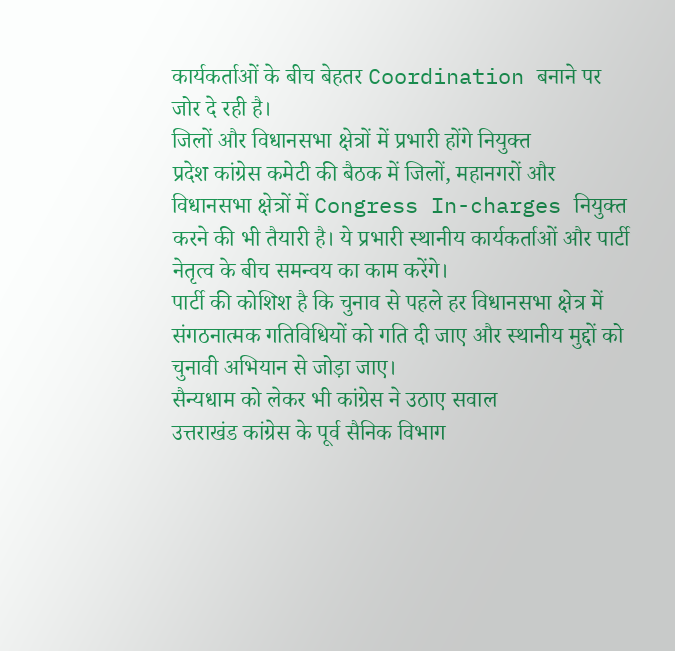कार्यकर्ताओं के बीच बेहतर Coordination बनाने पर जोर दे रही है।
जिलों और विधानसभा क्षेत्रों में प्रभारी होंगे नियुक्त
प्रदेश कांग्रेस कमेटी की बैठक में जिलों, महानगरों और विधानसभा क्षेत्रों में Congress In-charges नियुक्त करने की भी तैयारी है। ये प्रभारी स्थानीय कार्यकर्ताओं और पार्टी नेतृत्व के बीच समन्वय का काम करेंगे।
पार्टी की कोशिश है कि चुनाव से पहले हर विधानसभा क्षेत्र में संगठनात्मक गतिविधियों को गति दी जाए और स्थानीय मुद्दों को चुनावी अभियान से जोड़ा जाए।
सैन्यधाम को लेकर भी कांग्रेस ने उठाए सवाल
उत्तराखंड कांग्रेस के पूर्व सैनिक विभाग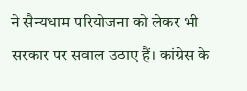ने सैन्यधाम परियोजना को लेकर भी सरकार पर सवाल उठाए हैं। कांग्रेस के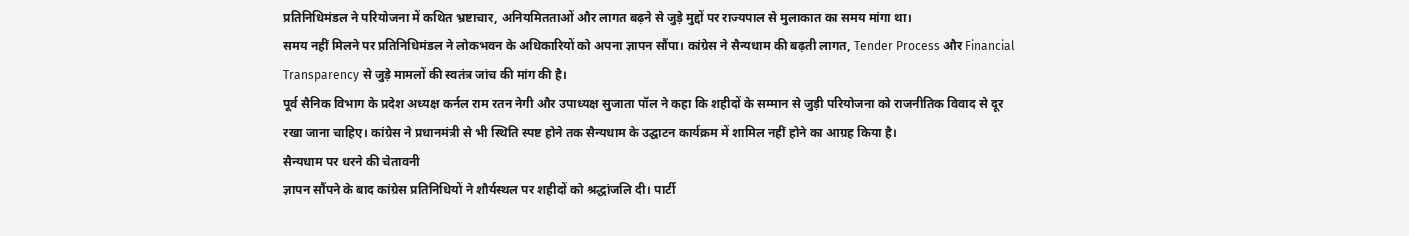प्रतिनिधिमंडल ने परियोजना में कथित भ्रष्टाचार, अनियमितताओं और लागत बढ़ने से जुड़े मुद्दों पर राज्यपाल से मुलाकात का समय मांगा था।
समय नहीं मिलने पर प्रतिनिधिमंडल ने लोकभवन के अधिकारियों को अपना ज्ञापन सौंपा। कांग्रेस ने सैन्यधाम की बढ़ती लागत, Tender Process और Financial Transparency से जुड़े मामलों की स्वतंत्र जांच की मांग की है।
पूर्व सैनिक विभाग के प्रदेश अध्यक्ष कर्नल राम रतन नेगी और उपाध्यक्ष सुजाता पॉल ने कहा कि शहीदों के सम्मान से जुड़ी परियोजना को राजनीतिक विवाद से दूर रखा जाना चाहिए। कांग्रेस ने प्रधानमंत्री से भी स्थिति स्पष्ट होने तक सैन्यधाम के उद्घाटन कार्यक्रम में शामिल नहीं होने का आग्रह किया है।
सैन्यधाम पर धरने की चेतावनी
ज्ञापन सौंपने के बाद कांग्रेस प्रतिनिधियों ने शौर्यस्थल पर शहीदों को श्रद्धांजलि दी। पार्टी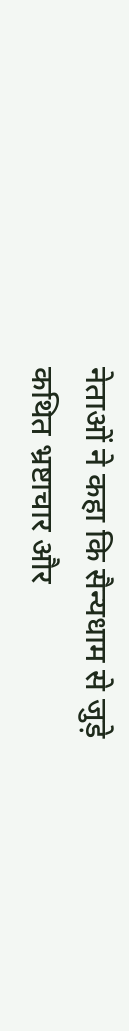नेताओं ने कहा कि सैन्यधाम से जुड़े कथित भ्रष्टाचार और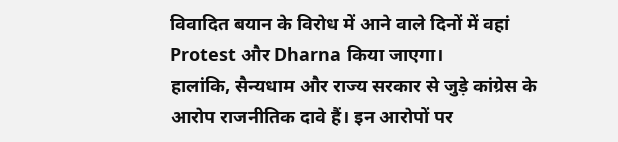विवादित बयान के विरोध में आने वाले दिनों में वहां Protest और Dharna किया जाएगा।
हालांकि, सैन्यधाम और राज्य सरकार से जुड़े कांग्रेस के आरोप राजनीतिक दावे हैं। इन आरोपों पर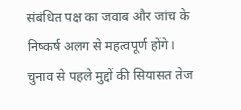संबंधित पक्ष का जवाब और जांच के निष्कर्ष अलग से महत्वपूर्ण होंगे।
चुनाव से पहले मुद्दों की सियासत तेज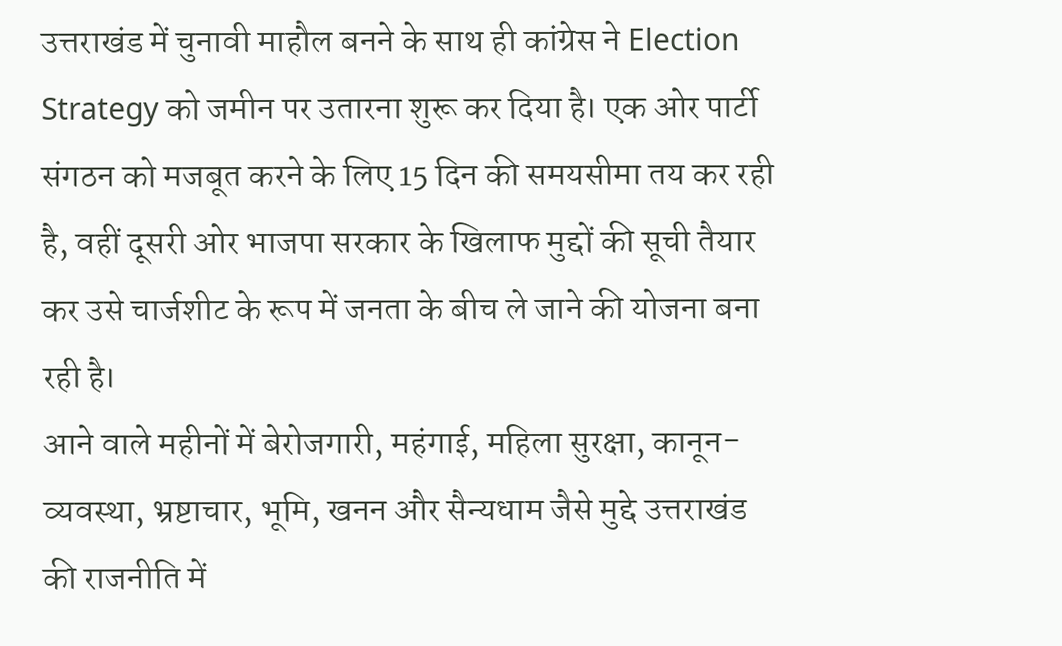उत्तराखंड में चुनावी माहौल बनने के साथ ही कांग्रेस ने Election Strategy को जमीन पर उतारना शुरू कर दिया है। एक ओर पार्टी संगठन को मजबूत करने के लिए 15 दिन की समयसीमा तय कर रही है, वहीं दूसरी ओर भाजपा सरकार के खिलाफ मुद्दों की सूची तैयार कर उसे चार्जशीट के रूप में जनता के बीच ले जाने की योजना बना रही है।
आने वाले महीनों में बेरोजगारी, महंगाई, महिला सुरक्षा, कानून-व्यवस्था, भ्रष्टाचार, भूमि, खनन और सैन्यधाम जैसे मुद्दे उत्तराखंड की राजनीति में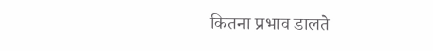कितना प्रभाव डालते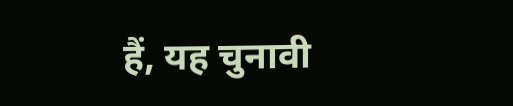हैं, यह चुनावी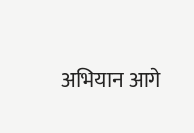अभियान आगे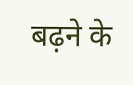बढ़ने के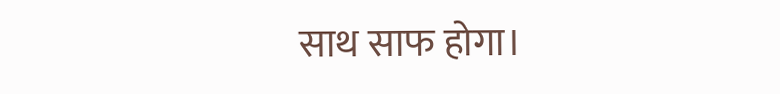साथ साफ होगा।